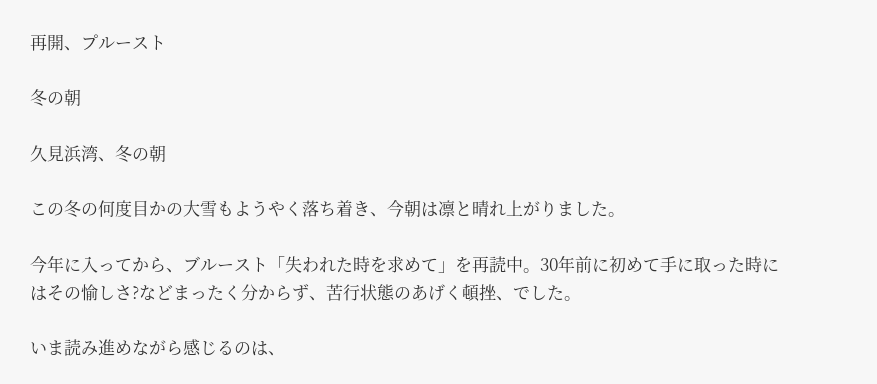再開、プルースト

冬の朝

久見浜湾、冬の朝

この冬の何度目かの大雪もようやく落ち着き、今朝は凛と晴れ上がりました。

今年に入ってから、ブルースト「失われた時を求めて」を再読中。30年前に初めて手に取った時にはその愉しさ?などまったく分からず、苦行状態のあげく頓挫、でした。

いま読み進めながら感じるのは、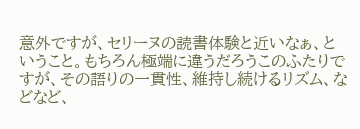意外ですが、セリーヌの読書体験と近いなぁ、ということ。もちろん極端に違うだろうこのふたりですが、その語りの一貫性、維持し続けるリズム、などなど、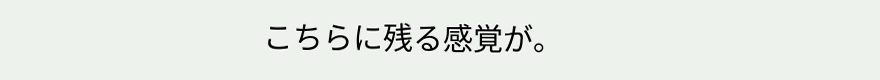こちらに残る感覚が。